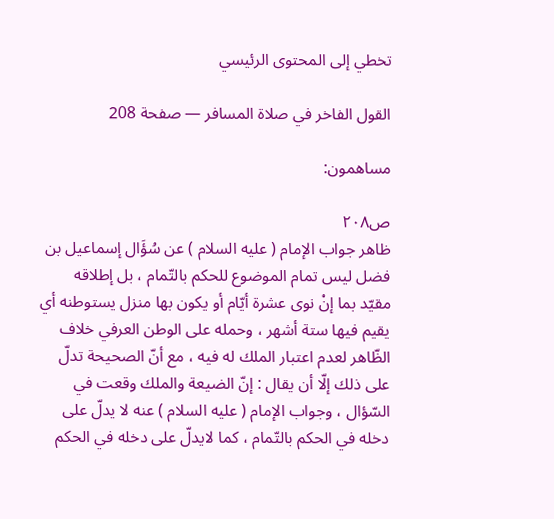تخطي إلى المحتوى الرئيسي

القول الفاخر في صلاة المسافر — صفحة 208

مساهمون:

ص٢٠٨
ظاهر جواب الإمام ( عليه السلام ) عن سُؤَال إسماعيل بن فضل ليس تمام الموضوع للحكم بالتّمام ، بل إطلاقه مقيّد بما إنْ نوى عشرة أيّام أو يكون بها منزل يستوطنه أي يقيم فيها ستة أشهر ، وحمله على الوطن العرفي خلاف الظّاهر لعدم اعتبار الملك له فيه ، مع أنّ الصحيحة تدلّ على ذلك إلّا أن يقال : إنّ الضيعة والملك وقعت في السّؤال ، وجواب الإمام ( عليه السلام ) عنه لا يدلّ على دخله في الحكم بالتّمام ، كما لايدلّ على دخله في الحكم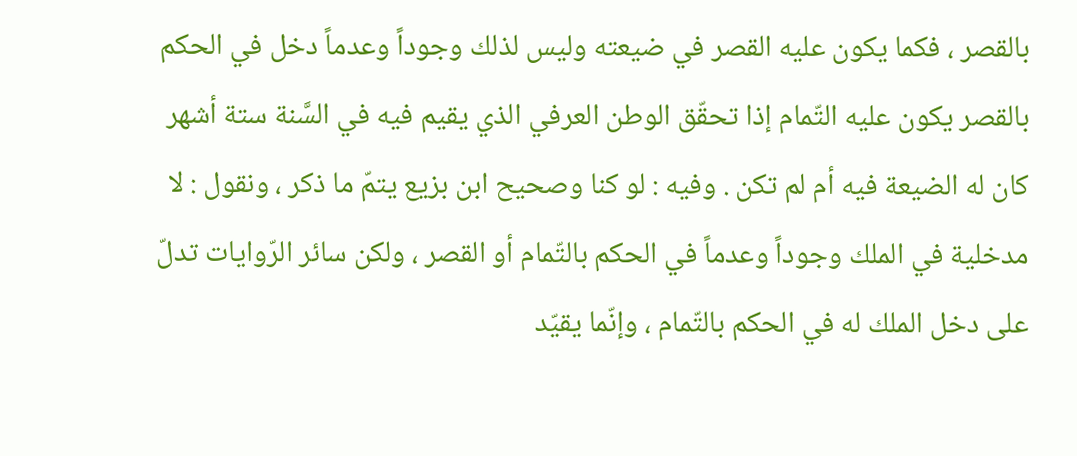بالقصر ، فكما يكون عليه القصر في ضيعته وليس لذلك وجوداً وعدماً دخل في الحكم بالقصر يكون عليه التّمام إذا تحقّق الوطن العرفي الذي يقيم فيه في السَّنة ستة أشهر كان له الضيعة فيه أم لم تكن . وفيه : لو كنا وصحيح ابن بزيع يتمّ ما ذكر ، ونقول : لا مدخلية في الملك وجوداً وعدماً في الحكم بالتّمام أو القصر ، ولكن سائر الرّوايات تدلّ على دخل الملك له في الحكم بالتّمام ، وإنّما يقيّد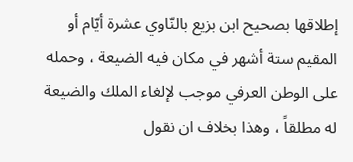إطلاقها بصحيح ابن بزيع بالنّاوي عشرة أيّام أو المقيم ستة أشهر في مكان فيه الضيعة ، وحمله على الوطن العرفي موجب لإلغاء الملك والضيعة له مطلقاً ، وهذا بخلاف ان نقول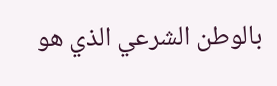بالوطن الشرعي الذي هو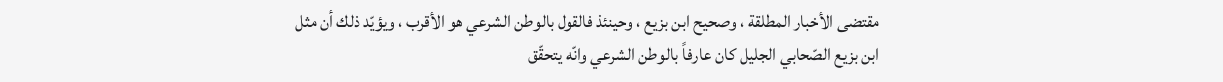مقتضى الأخبار المطلقة ، وصحيح ابن بزيع ، وحينئذ فالقول بالوطن الشرعي هو الأقرب ، ويؤيّد ذلك أن مثل ابن بزيع الصّحابي الجليل كان عارفاً بالوطن الشرعي وانّه يتحقّق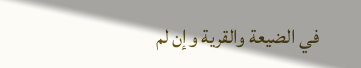في الضيعة والقرية وإن لم